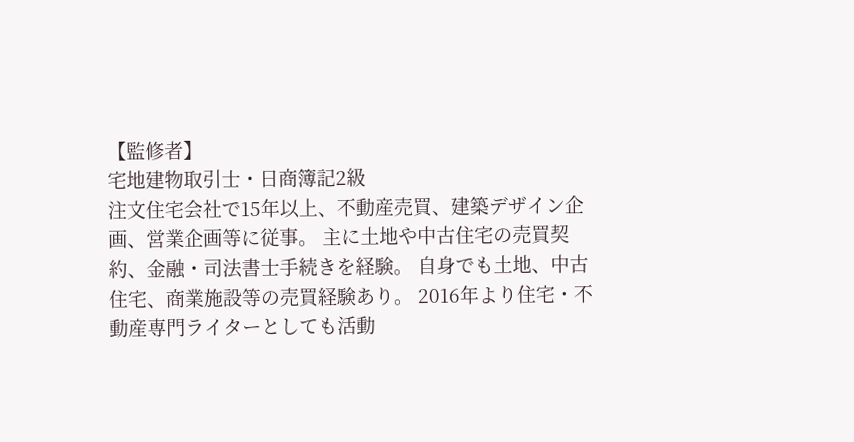【監修者】
宅地建物取引士・日商簿記2級
注文住宅会社で15年以上、不動産売買、建築デザイン企画、営業企画等に従事。 主に土地や中古住宅の売買契約、金融・司法書士手続きを経験。 自身でも土地、中古住宅、商業施設等の売買経験あり。 2016年より住宅・不動産専門ライターとしても活動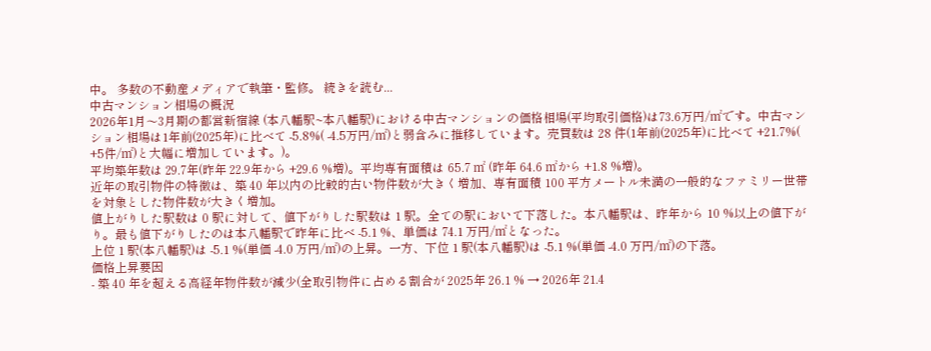中。 多数の不動産メディアで執筆・監修。 続きを読む...
中古マンション相場の概況
2026年1月〜3月期の都営新宿線 (本八幡駅~本八幡駅)における中古マンションの価格相場(平均取引価格)は73.6万円/㎡です。中古マンション相場は1年前(2025年)に比べて -5.8%( -4.5万円/㎡)と弱含みに推移しています。売買数は 28 件(1年前(2025年)に比べて +21.7%( +5件/㎡)と大幅に増加しています。)。
平均築年数は 29.7年(昨年 22.9年から +29.6 %増)。平均専有面積は 65.7 ㎡ (昨年 64.6 ㎡から +1.8 %増)。
近年の取引物件の特徴は、築 40 年以内の比較的古い物件数が大きく増加、専有面積 100 平方メートル未満の一般的なファミリー世帯を対象とした物件数が大きく増加。
値上がりした駅数は 0 駅に対して、値下がりした駅数は 1 駅。全ての駅において下落した。本八幡駅は、昨年から 10 %以上の値下がり。最も値下がりしたのは本八幡駅で昨年に比べ -5.1 %、単価は 74.1 万円/㎡となった。
上位 1 駅(本八幡駅)は -5.1 %(単価 -4.0 万円/㎡)の上昇。一方、下位 1 駅(本八幡駅)は -5.1 %(単価 -4.0 万円/㎡)の下落。
価格上昇要因
- 築 40 年を超える高経年物件数が減少(全取引物件に占める割合が 2025年 26.1 % → 2026年 21.4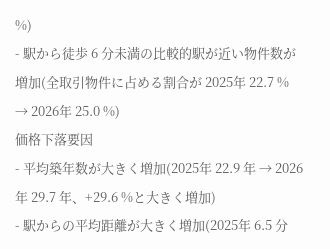%)
- 駅から徒歩 6 分未満の比較的駅が近い物件数が増加(全取引物件に占める割合が 2025年 22.7 % → 2026年 25.0 %)
価格下落要因
- 平均築年数が大きく増加(2025年 22.9 年 → 2026年 29.7 年、+29.6 %と大きく増加)
- 駅からの平均距離が大きく増加(2025年 6.5 分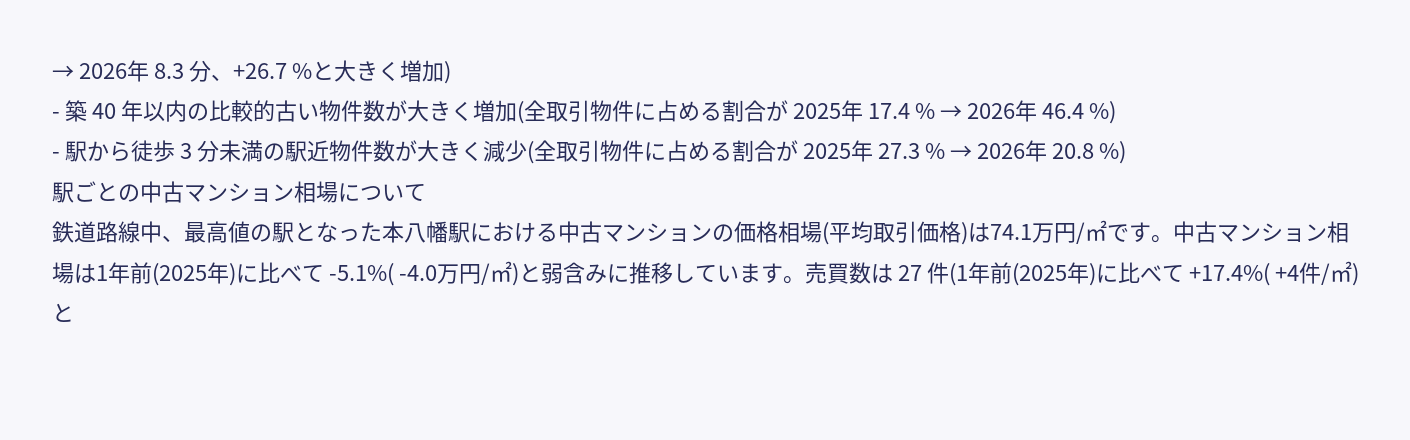→ 2026年 8.3 分、+26.7 %と大きく増加)
- 築 40 年以内の比較的古い物件数が大きく増加(全取引物件に占める割合が 2025年 17.4 % → 2026年 46.4 %)
- 駅から徒歩 3 分未満の駅近物件数が大きく減少(全取引物件に占める割合が 2025年 27.3 % → 2026年 20.8 %)
駅ごとの中古マンション相場について
鉄道路線中、最高値の駅となった本八幡駅における中古マンションの価格相場(平均取引価格)は74.1万円/㎡です。中古マンション相場は1年前(2025年)に比べて -5.1%( -4.0万円/㎡)と弱含みに推移しています。売買数は 27 件(1年前(2025年)に比べて +17.4%( +4件/㎡)と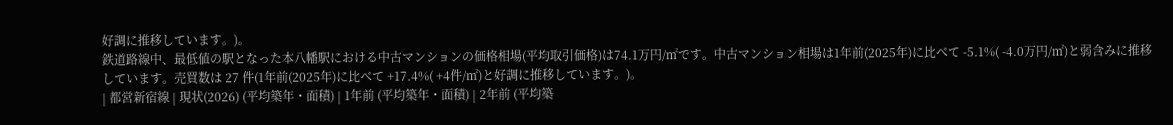好調に推移しています。)。
鉄道路線中、最低値の駅となった本八幡駅における中古マンションの価格相場(平均取引価格)は74.1万円/㎡です。中古マンション相場は1年前(2025年)に比べて -5.1%( -4.0万円/㎡)と弱含みに推移しています。売買数は 27 件(1年前(2025年)に比べて +17.4%( +4件/㎡)と好調に推移しています。)。
| 都営新宿線 | 現状(2026) (平均築年・面積) | 1年前 (平均築年・面積) | 2年前 (平均築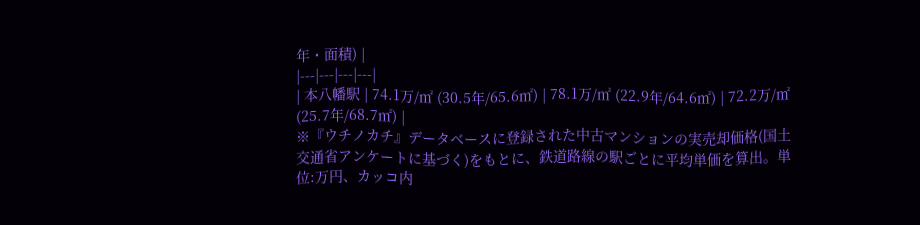年・面積) |
|---|---|---|---|
| 本八幡駅 | 74.1万/㎡ (30.5年/65.6㎡) | 78.1万/㎡ (22.9年/64.6㎡) | 72.2万/㎡ (25.7年/68.7㎡) |
※『ウチノカチ』データベースに登録された中古マンションの実売却価格(国土交通省アンケートに基づく)をもとに、鉄道路線の駅ごとに平均単価を算出。単位:万円、カッコ内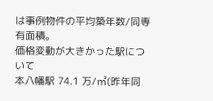は事例物件の平均築年数/同専有面積。
価格変動が大きかった駅について
本八幡駅 74.1 万/㎡(昨年同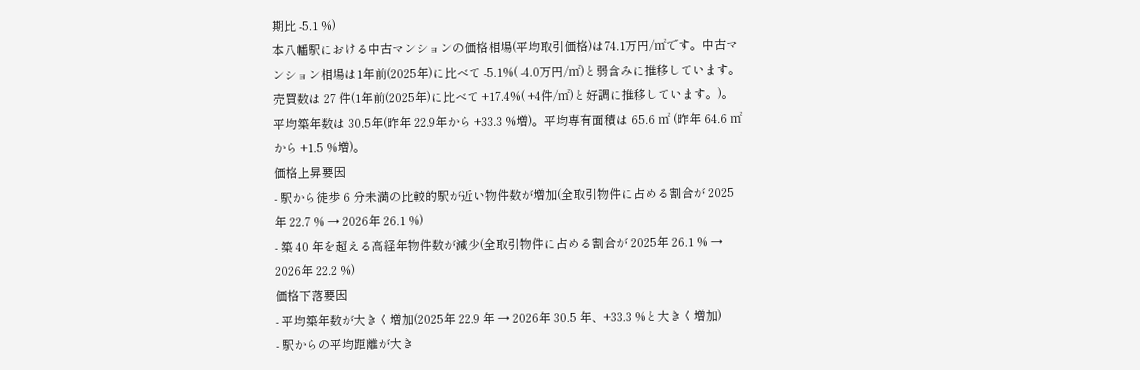期比 -5.1 %)
本八幡駅における中古マンションの価格相場(平均取引価格)は74.1万円/㎡です。中古マンション相場は1年前(2025年)に比べて -5.1%( -4.0万円/㎡)と弱含みに推移しています。売買数は 27 件(1年前(2025年)に比べて +17.4%( +4件/㎡)と好調に推移しています。)。
平均築年数は 30.5年(昨年 22.9年から +33.3 %増)。平均専有面積は 65.6 ㎡ (昨年 64.6 ㎡から +1.5 %増)。
価格上昇要因
- 駅から徒歩 6 分未満の比較的駅が近い物件数が増加(全取引物件に占める割合が 2025年 22.7 % → 2026年 26.1 %)
- 築 40 年を超える高経年物件数が減少(全取引物件に占める割合が 2025年 26.1 % → 2026年 22.2 %)
価格下落要因
- 平均築年数が大きく増加(2025年 22.9 年 → 2026年 30.5 年、+33.3 %と大きく増加)
- 駅からの平均距離が大き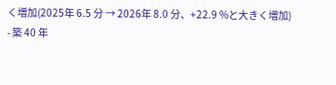く増加(2025年 6.5 分 → 2026年 8.0 分、+22.9 %と大きく増加)
- 築 40 年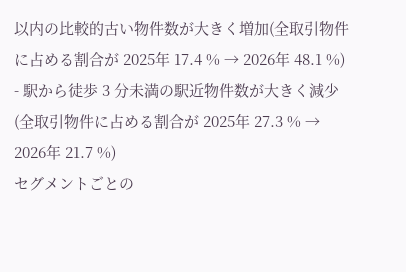以内の比較的古い物件数が大きく増加(全取引物件に占める割合が 2025年 17.4 % → 2026年 48.1 %)
- 駅から徒歩 3 分未満の駅近物件数が大きく減少(全取引物件に占める割合が 2025年 27.3 % → 2026年 21.7 %)
セグメントごとの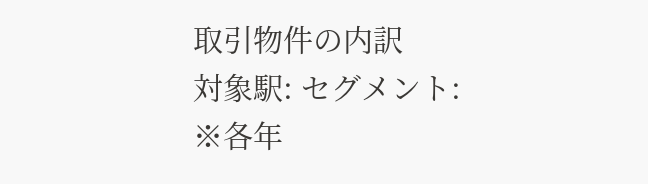取引物件の内訳
対象駅: セグメント:
※各年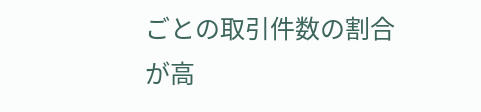ごとの取引件数の割合が高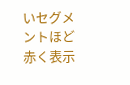いセグメントほど赤く表示